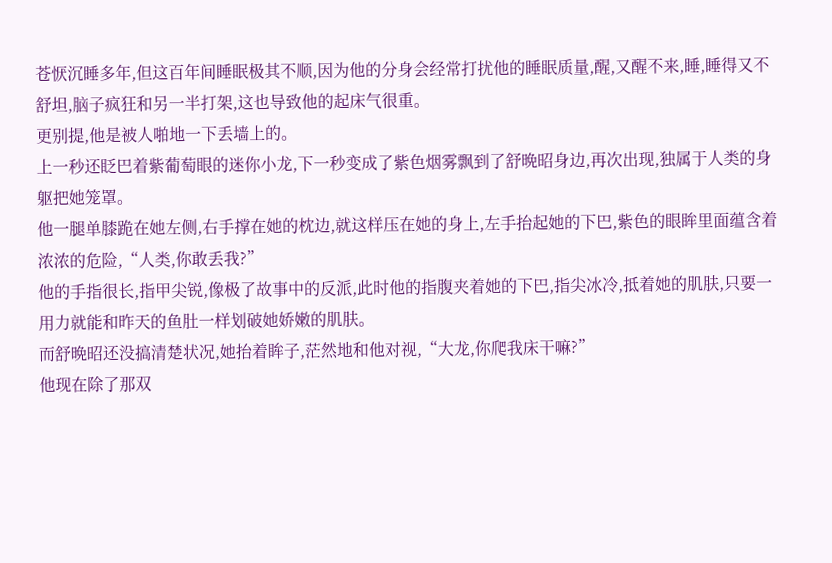苍恹沉睡多年,但这百年间睡眠极其不顺,因为他的分身会经常打扰他的睡眠质量,醒,又醒不来,睡,睡得又不舒坦,脑子疯狂和另一半打架,这也导致他的起床气很重。
更别提,他是被人啪地一下丢墙上的。
上一秒还眨巴着紫葡萄眼的迷你小龙,下一秒变成了紫色烟雾飘到了舒晩昭身边,再次出现,独属于人类的身躯把她笼罩。
他一腿单膝跪在她左侧,右手撑在她的枕边,就这样压在她的身上,左手抬起她的下巴,紫色的眼眸里面蕴含着浓浓的危险,“人类,你敢丢我?”
他的手指很长,指甲尖锐,像极了故事中的反派,此时他的指腹夹着她的下巴,指尖冰冷,抵着她的肌肤,只要一用力就能和昨天的鱼肚一样划破她娇嫩的肌肤。
而舒晩昭还没搞清楚状况,她抬着眸子,茫然地和他对视,“大龙,你爬我床干嘛?”
他现在除了那双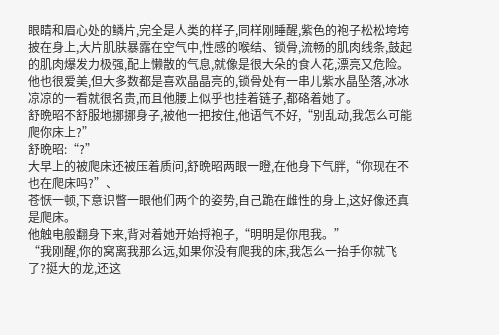眼睛和眉心处的鳞片,完全是人类的样子,同样刚睡醒,紫色的袍子松松垮垮披在身上,大片肌肤暴露在空气中,性感的喉结、锁骨,流畅的肌肉线条,鼓起的肌肉爆发力极强,配上懒散的气息,就像是很大朵的食人花,漂亮又危险。
他也很爱美,但大多数都是喜欢晶晶亮的,锁骨处有一串儿紫水晶坠落,冰冰凉凉的一看就很名贵,而且他腰上似乎也挂着链子,都硌着她了。
舒晩昭不舒服地挪挪身子,被他一把按住,他语气不好,“别乱动,我怎么可能爬你床上?”
舒晩昭:“?”
大早上的被爬床还被压着质问,舒晩昭两眼一瞪,在他身下气胖,“你现在不也在爬床吗?”、
苍恹一顿,下意识瞥一眼他们两个的姿势,自己跪在雌性的身上,这好像还真是爬床。
他触电般翻身下来,背对着她开始捋袍子,“明明是你甩我。”
“我刚醒,你的窝离我那么远,如果你没有爬我的床,我怎么一抬手你就飞了?挺大的龙,还这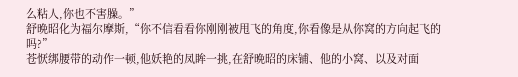么粘人,你也不害臊。”
舒晩昭化为福尔摩斯,“你不信看看你刚刚被甩飞的角度,你看像是从你窝的方向起飞的吗?”
苍恹绑腰带的动作一顿,他妖艳的凤眸一挑,在舒晩昭的床铺、他的小窝、以及对面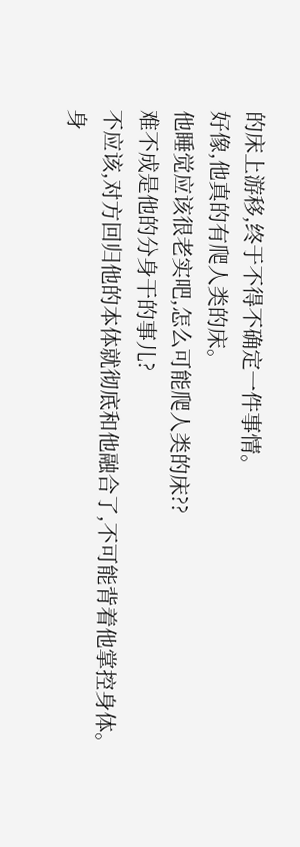的床上游移,终于不得不确定一件事情。
好像,他真的有爬人类的床。
他睡觉应该很老实吧,怎么可能爬人类的床??
难不成是他的分身干的事儿?
不应该,对方回归他的本体就彻底和他融合了,不可能背着他掌控身体。
身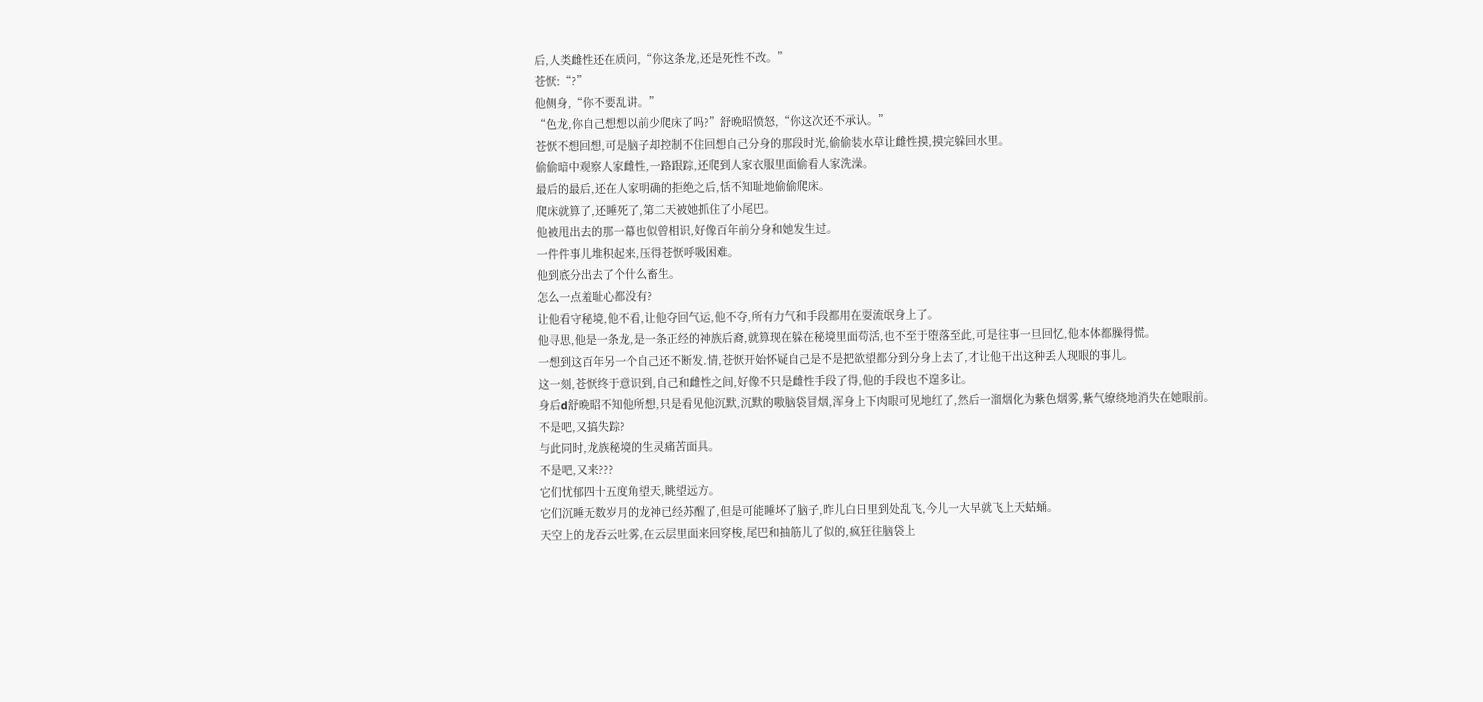后,人类雌性还在质问,“你这条龙,还是死性不改。”
苍恹:“?”
他侧身,“你不要乱讲。”
“色龙,你自己想想以前少爬床了吗?”舒晩昭愤怒,“你这次还不承认。”
苍恹不想回想,可是脑子却控制不住回想自己分身的那段时光,偷偷装水草让雌性摸,摸完躲回水里。
偷偷暗中观察人家雌性,一路跟踪,还爬到人家衣服里面偷看人家洗澡。
最后的最后,还在人家明确的拒绝之后,恬不知耻地偷偷爬床。
爬床就算了,还睡死了,第二天被她抓住了小尾巴。
他被甩出去的那一幕也似曾相识,好像百年前分身和她发生过。
一件件事儿堆积起来,压得苍恹呼吸困难。
他到底分出去了个什么畜生。
怎么一点羞耻心都没有?
让他看守秘境,他不看,让他夺回气运,他不夺,所有力气和手段都用在耍流氓身上了。
他寻思,他是一条龙,是一条正经的神族后裔,就算现在躲在秘境里面苟活,也不至于堕落至此,可是往事一旦回忆,他本体都臊得慌。
一想到这百年另一个自己还不断发.情,苍恹开始怀疑自己是不是把欲望都分到分身上去了,才让他干出这种丢人现眼的事儿。
这一刻,苍恹终于意识到,自己和雌性之间,好像不只是雌性手段了得,他的手段也不遑多让。
身后d舒晩昭不知他所想,只是看见他沉默,沉默的嗷脑袋冒烟,浑身上下肉眼可见地红了,然后一溜烟化为紫色烟雾,紫气缭绕地消失在她眼前。
不是吧,又搞失踪?
与此同时,龙族秘境的生灵痛苦面具。
不是吧,又来???
它们忧郁四十五度角望天,眺望远方。
它们沉睡无数岁月的龙神已经苏醒了,但是可能睡坏了脑子,昨儿白日里到处乱飞,今儿一大早就飞上天蛄蛹。
天空上的龙吞云吐雾,在云层里面来回穿梭,尾巴和抽筋儿了似的,疯狂往脑袋上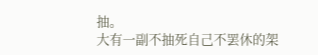抽。
大有一副不抽死自己不罢休的架